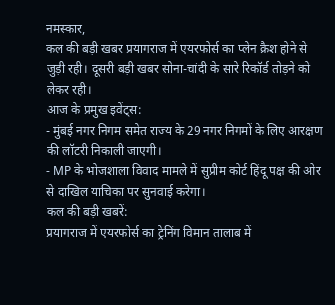नमस्कार,
कल की बड़ी खबर प्रयागराज में एयरफोर्स का प्लेन क्रैश होने से जुड़ी रही। दूसरी बड़ी खबर सोना-चांदी के सारे रिकॉर्ड तोड़ने को लेकर रही।
आज के प्रमुख इवेंट्स:
- मुंबई नगर निगम समेत राज्य के 29 नगर निगमों के लिए आरक्षण की लॉटरी निकाली जाएगी।
- MP के भोजशाला विवाद मामले में सुप्रीम कोर्ट हिंदू पक्ष की ओर से दाखिल याचिका पर सुनवाई करेगा।
कल की बड़ी खबरें:
प्रयागराज में एयरफोर्स का ट्रेनिंग विमान तालाब में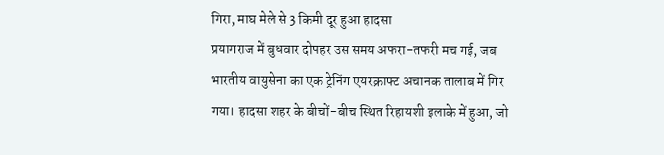गिरा, माघ मेले से 3 किमी दूर हुआ हादसा
प्रयागराज में बुधवार दोपहर उस समय अफरा-तफरी मच गई, जब भारतीय वायुसेना का एक ट्रेनिंग एयरक्राफ्ट अचानक तालाब में गिर गया। हादसा शहर के बीचों-बीच स्थित रिहायशी इलाके में हुआ, जो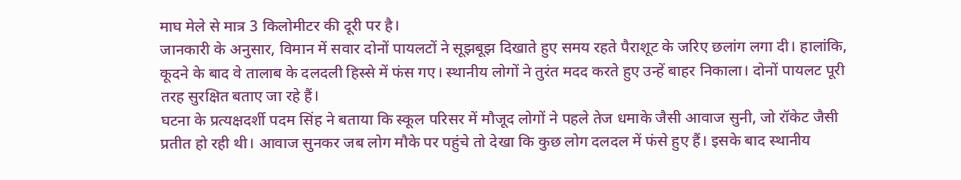माघ मेले से मात्र 3 किलोमीटर की दूरी पर है।
जानकारी के अनुसार, विमान में सवार दोनों पायलटों ने सूझबूझ दिखाते हुए समय रहते पैराशूट के जरिए छलांग लगा दी। हालांकि, कूदने के बाद वे तालाब के दलदली हिस्से में फंस गए। स्थानीय लोगों ने तुरंत मदद करते हुए उन्हें बाहर निकाला। दोनों पायलट पूरी तरह सुरक्षित बताए जा रहे हैं।
घटना के प्रत्यक्षदर्शी पदम सिंह ने बताया कि स्कूल परिसर में मौजूद लोगों ने पहले तेज धमाके जैसी आवाज सुनी, जो रॉकेट जैसी प्रतीत हो रही थी। आवाज सुनकर जब लोग मौके पर पहुंचे तो देखा कि कुछ लोग दलदल में फंसे हुए हैं। इसके बाद स्थानीय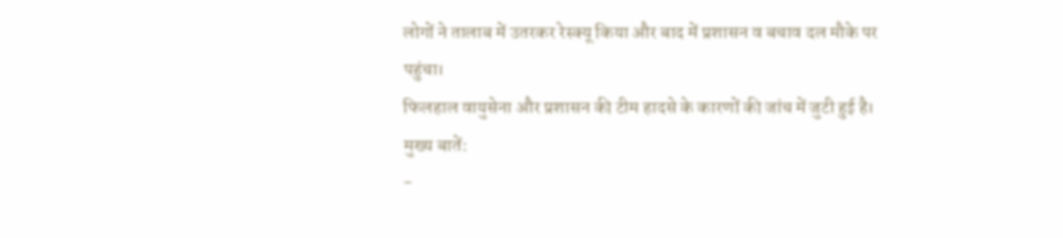लोगों ने तालाब में उतरकर रेस्क्यू किया और बाद में प्रशासन व बचाव दल मौके पर पहुंचा।
फिलहाल वायुसेना और प्रशासन की टीम हादसे के कारणों की जांच में जुटी हुई है।
मुख्य बातें:
-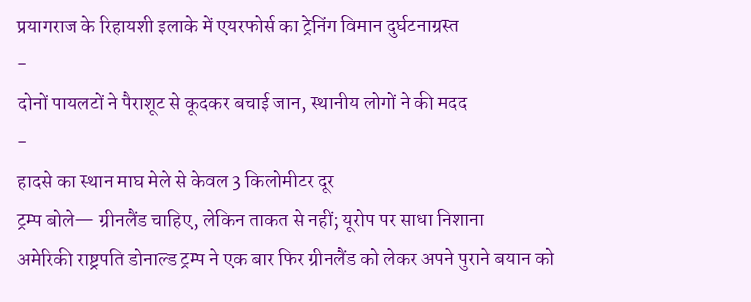प्रयागराज के रिहायशी इलाके में एयरफोर्स का ट्रेनिंग विमान दुर्घटनाग्रस्त
-
दोनों पायलटों ने पैराशूट से कूदकर बचाई जान, स्थानीय लोगों ने की मदद
-
हादसे का स्थान माघ मेले से केवल 3 किलोमीटर दूर
ट्रम्प बोले— ग्रीनलैंड चाहिए, लेकिन ताकत से नहीं; यूरोप पर साधा निशाना
अमेरिकी राष्ट्रपति डोनाल्ड ट्रम्प ने एक बार फिर ग्रीनलैंड को लेकर अपने पुराने बयान को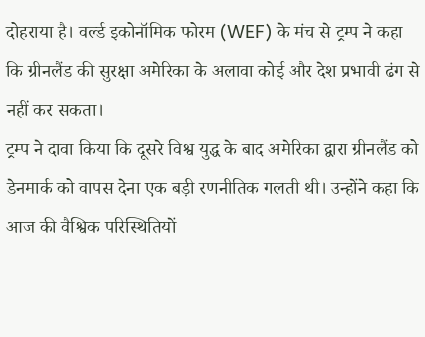दोहराया है। वर्ल्ड इकोनॉमिक फोरम (WEF) के मंच से ट्रम्प ने कहा कि ग्रीनलैंड की सुरक्षा अमेरिका के अलावा कोई और देश प्रभावी ढंग से नहीं कर सकता।
ट्रम्प ने दावा किया कि दूसरे विश्व युद्ध के बाद अमेरिका द्वारा ग्रीनलैंड को डेनमार्क को वापस देना एक बड़ी रणनीतिक गलती थी। उन्होंने कहा कि आज की वैश्विक परिस्थितियों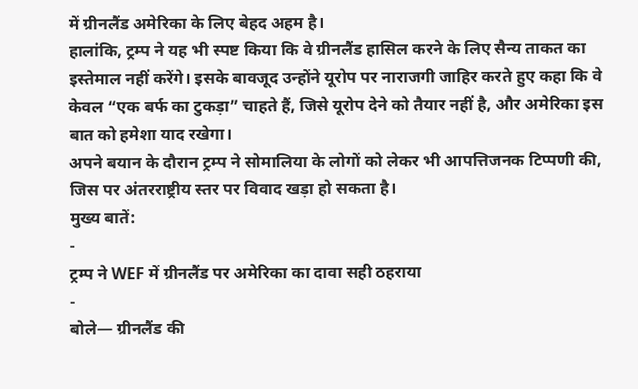में ग्रीनलैंड अमेरिका के लिए बेहद अहम है।
हालांकि, ट्रम्प ने यह भी स्पष्ट किया कि वे ग्रीनलैंड हासिल करने के लिए सैन्य ताकत का इस्तेमाल नहीं करेंगे। इसके बावजूद उन्होंने यूरोप पर नाराजगी जाहिर करते हुए कहा कि वे केवल “एक बर्फ का टुकड़ा” चाहते हैं, जिसे यूरोप देने को तैयार नहीं है, और अमेरिका इस बात को हमेशा याद रखेगा।
अपने बयान के दौरान ट्रम्प ने सोमालिया के लोगों को लेकर भी आपत्तिजनक टिप्पणी की, जिस पर अंतरराष्ट्रीय स्तर पर विवाद खड़ा हो सकता है।
मुख्य बातें:
-
ट्रम्प ने WEF में ग्रीनलैंड पर अमेरिका का दावा सही ठहराया
-
बोले— ग्रीनलैंड की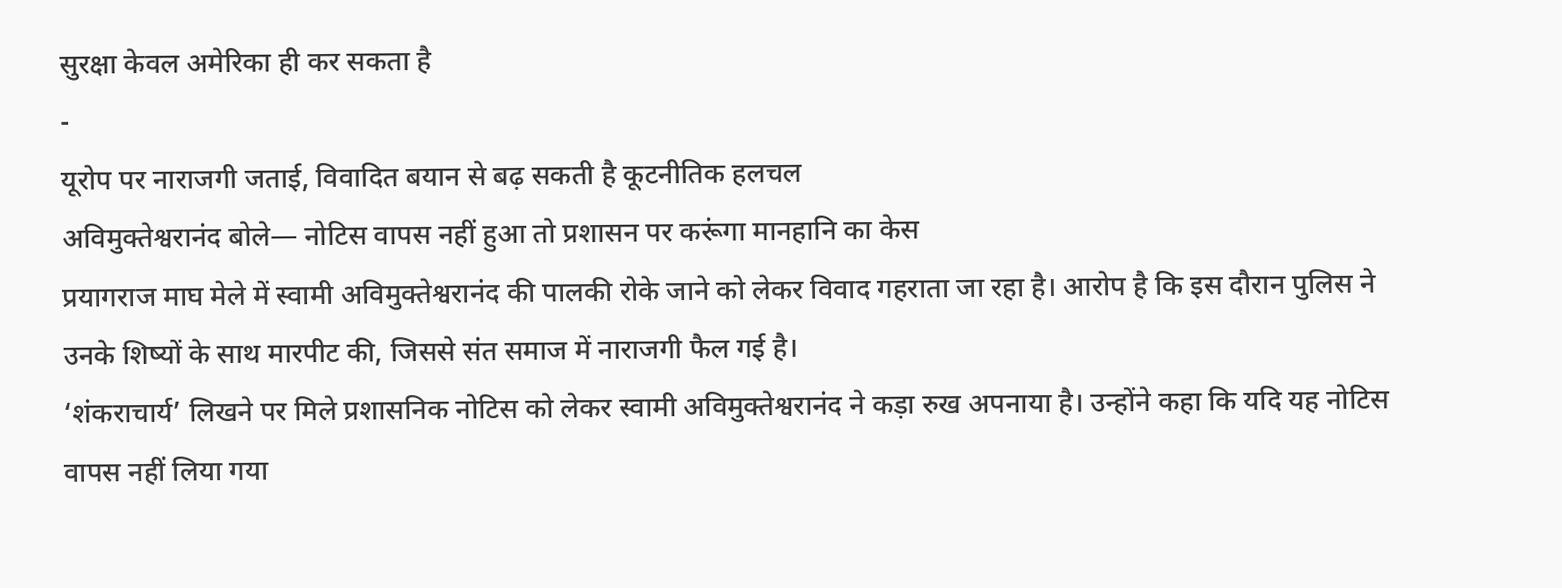सुरक्षा केवल अमेरिका ही कर सकता है
-
यूरोप पर नाराजगी जताई, विवादित बयान से बढ़ सकती है कूटनीतिक हलचल
अविमुक्तेश्वरानंद बोले— नोटिस वापस नहीं हुआ तो प्रशासन पर करूंगा मानहानि का केस
प्रयागराज माघ मेले में स्वामी अविमुक्तेश्वरानंद की पालकी रोके जाने को लेकर विवाद गहराता जा रहा है। आरोप है कि इस दौरान पुलिस ने उनके शिष्यों के साथ मारपीट की, जिससे संत समाज में नाराजगी फैल गई है।
‘शंकराचार्य’ लिखने पर मिले प्रशासनिक नोटिस को लेकर स्वामी अविमुक्तेश्वरानंद ने कड़ा रुख अपनाया है। उन्होंने कहा कि यदि यह नोटिस वापस नहीं लिया गया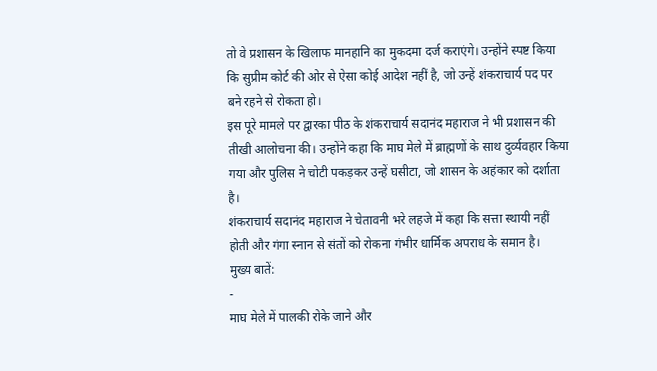तो वे प्रशासन के खिलाफ मानहानि का मुकदमा दर्ज कराएंगे। उन्होंने स्पष्ट किया कि सुप्रीम कोर्ट की ओर से ऐसा कोई आदेश नहीं है, जो उन्हें शंकराचार्य पद पर बने रहने से रोकता हो।
इस पूरे मामले पर द्वारका पीठ के शंकराचार्य सदानंद महाराज ने भी प्रशासन की तीखी आलोचना की। उन्होंने कहा कि माघ मेले में ब्राह्मणों के साथ दुर्व्यवहार किया गया और पुलिस ने चोटी पकड़कर उन्हें घसीटा, जो शासन के अहंकार को दर्शाता है।
शंकराचार्य सदानंद महाराज ने चेतावनी भरे लहजे में कहा कि सत्ता स्थायी नहीं होती और गंगा स्नान से संतों को रोकना गंभीर धार्मिक अपराध के समान है।
मुख्य बातें:
-
माघ मेले में पालकी रोके जाने और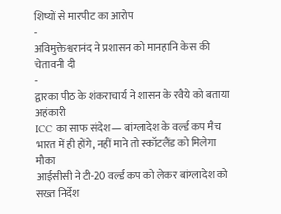शिष्यों से मारपीट का आरोप
-
अविमुक्तेश्वरानंद ने प्रशासन को मानहानि केस की चेतावनी दी
-
द्वारका पीठ के शंकराचार्य ने शासन के रवैये को बताया अहंकारी
ICC का साफ संदेश— बांग्लादेश के वर्ल्ड कप मैच भारत में ही होंगे, नहीं माने तो स्कॉटलैंड को मिलेगा मौका
आईसीसी ने टी-20 वर्ल्ड कप को लेकर बांग्लादेश को सख्त निर्देश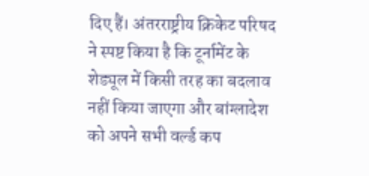दिए हैं। अंतरराष्ट्रीय क्रिकेट परिषद ने स्पष्ट किया है कि टूर्नामेंट के शेड्यूल में किसी तरह का बदलाव नहीं किया जाएगा और बांग्लादेश को अपने सभी वर्ल्ड कप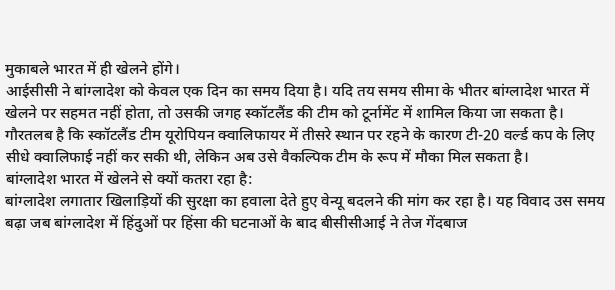मुकाबले भारत में ही खेलने होंगे।
आईसीसी ने बांग्लादेश को केवल एक दिन का समय दिया है। यदि तय समय सीमा के भीतर बांग्लादेश भारत में खेलने पर सहमत नहीं होता, तो उसकी जगह स्कॉटलैंड की टीम को टूर्नामेंट में शामिल किया जा सकता है।
गौरतलब है कि स्कॉटलैंड टीम यूरोपियन क्वालिफायर में तीसरे स्थान पर रहने के कारण टी-20 वर्ल्ड कप के लिए सीधे क्वालिफाई नहीं कर सकी थी, लेकिन अब उसे वैकल्पिक टीम के रूप में मौका मिल सकता है।
बांग्लादेश भारत में खेलने से क्यों कतरा रहा है:
बांग्लादेश लगातार खिलाड़ियों की सुरक्षा का हवाला देते हुए वेन्यू बदलने की मांग कर रहा है। यह विवाद उस समय बढ़ा जब बांग्लादेश में हिंदुओं पर हिंसा की घटनाओं के बाद बीसीसीआई ने तेज गेंदबाज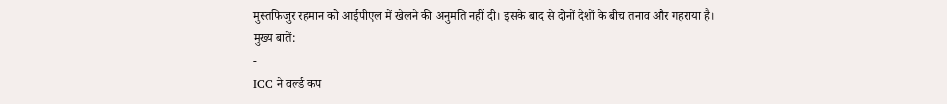मुस्तफिजुर रहमान को आईपीएल में खेलने की अनुमति नहीं दी। इसके बाद से दोनों देशों के बीच तनाव और गहराया है।
मुख्य बातें:
-
ICC ने वर्ल्ड कप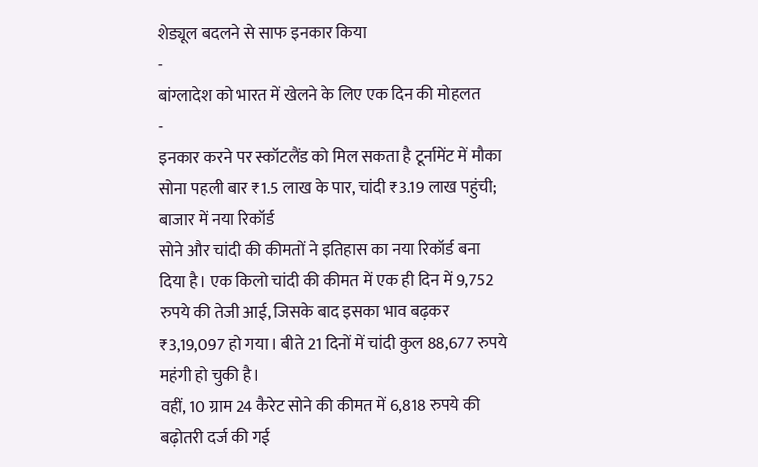शेड्यूल बदलने से साफ इनकार किया
-
बांग्लादेश को भारत में खेलने के लिए एक दिन की मोहलत
-
इनकार करने पर स्कॉटलैंड को मिल सकता है टूर्नामेंट में मौका
सोना पहली बार ₹1.5 लाख के पार, चांदी ₹3.19 लाख पहुंची; बाजार में नया रिकॉर्ड
सोने और चांदी की कीमतों ने इतिहास का नया रिकॉर्ड बना दिया है। एक किलो चांदी की कीमत में एक ही दिन में 9,752 रुपये की तेजी आई, जिसके बाद इसका भाव बढ़कर ₹3,19,097 हो गया। बीते 21 दिनों में चांदी कुल 88,677 रुपये महंगी हो चुकी है।
वहीं, 10 ग्राम 24 कैरेट सोने की कीमत में 6,818 रुपये की बढ़ोतरी दर्ज की गई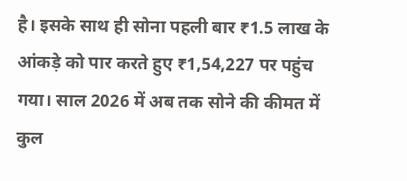है। इसके साथ ही सोना पहली बार ₹1.5 लाख के आंकड़े को पार करते हुए ₹1,54,227 पर पहुंच गया। साल 2026 में अब तक सोने की कीमत में कुल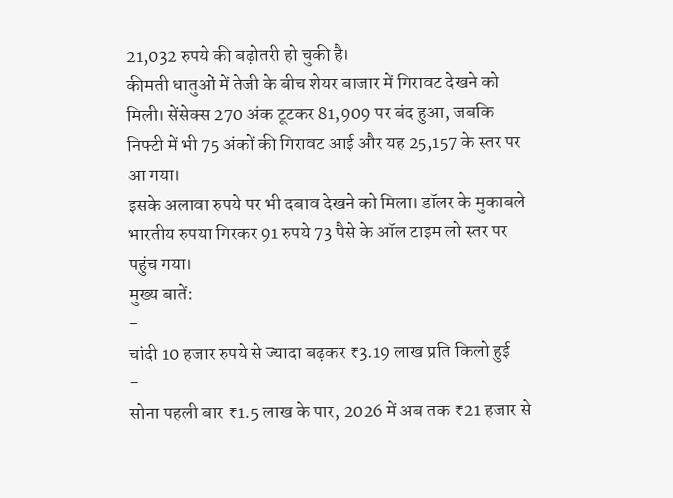21,032 रुपये की बढ़ोतरी हो चुकी है।
कीमती धातुओं में तेजी के बीच शेयर बाजार में गिरावट देखने को मिली। सेंसेक्स 270 अंक टूटकर 81,909 पर बंद हुआ, जबकि निफ्टी में भी 75 अंकों की गिरावट आई और यह 25,157 के स्तर पर आ गया।
इसके अलावा रुपये पर भी दबाव देखने को मिला। डॉलर के मुकाबले भारतीय रुपया गिरकर 91 रुपये 73 पैसे के ऑल टाइम लो स्तर पर पहुंच गया।
मुख्य बातें:
-
चांदी 10 हजार रुपये से ज्यादा बढ़कर ₹3.19 लाख प्रति किलो हुई
-
सोना पहली बार ₹1.5 लाख के पार, 2026 में अब तक ₹21 हजार से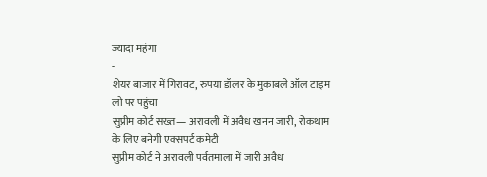ज्यादा महंगा
-
शेयर बाजार में गिरावट, रुपया डॉलर के मुकाबले ऑल टाइम लो पर पहुंचा
सुप्रीम कोर्ट सख्त— अरावली में अवैध खनन जारी, रोकथाम के लिए बनेगी एक्सपर्ट कमेटी
सुप्रीम कोर्ट ने अरावली पर्वतमाला में जारी अवैध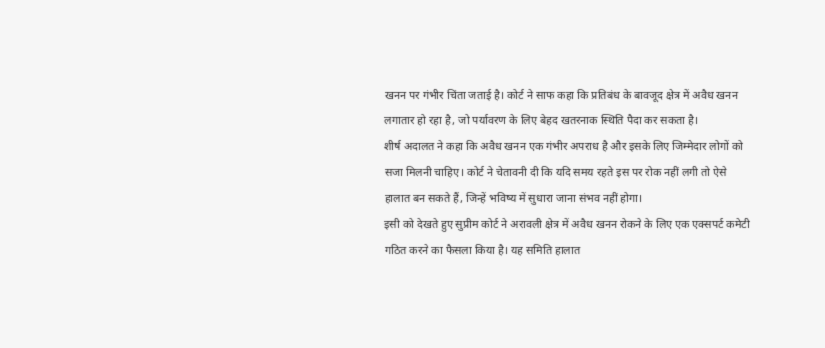खनन पर गंभीर चिंता जताई है। कोर्ट ने साफ कहा कि प्रतिबंध के बावजूद क्षेत्र में अवैध खनन लगातार हो रहा है, जो पर्यावरण के लिए बेहद खतरनाक स्थिति पैदा कर सकता है।
शीर्ष अदालत ने कहा कि अवैध खनन एक गंभीर अपराध है और इसके लिए जिम्मेदार लोगों को सजा मिलनी चाहिए। कोर्ट ने चेतावनी दी कि यदि समय रहते इस पर रोक नहीं लगी तो ऐसे हालात बन सकते हैं, जिन्हें भविष्य में सुधारा जाना संभव नहीं होगा।
इसी को देखते हुए सुप्रीम कोर्ट ने अरावली क्षेत्र में अवैध खनन रोकने के लिए एक एक्सपर्ट कमेटी गठित करने का फैसला किया है। यह समिति हालात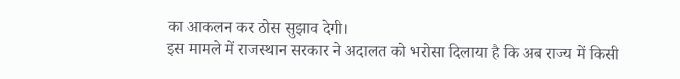का आकलन कर ठोस सुझाव देगी।
इस मामले में राजस्थान सरकार ने अदालत को भरोसा दिलाया है कि अब राज्य में किसी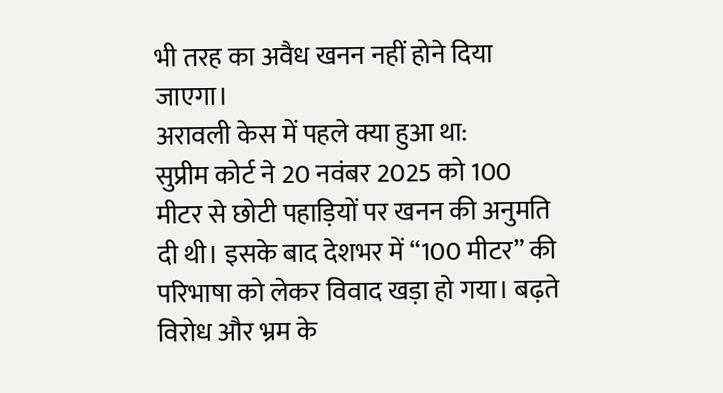भी तरह का अवैध खनन नहीं होने दिया जाएगा।
अरावली केस में पहले क्या हुआ था:
सुप्रीम कोर्ट ने 20 नवंबर 2025 को 100 मीटर से छोटी पहाड़ियों पर खनन की अनुमति दी थी। इसके बाद देशभर में “100 मीटर” की परिभाषा को लेकर विवाद खड़ा हो गया। बढ़ते विरोध और भ्रम के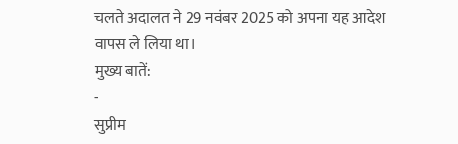चलते अदालत ने 29 नवंबर 2025 को अपना यह आदेश वापस ले लिया था।
मुख्य बातें:
-
सुप्रीम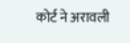कोर्ट ने अरावली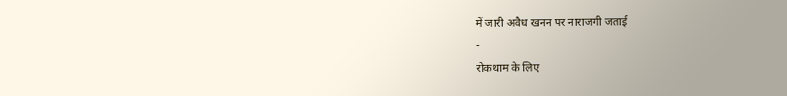में जारी अवैध खनन पर नाराजगी जताई
-
रोकथाम के लिए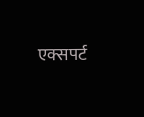एक्सपर्ट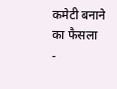कमेटी बनाने का फैसला
-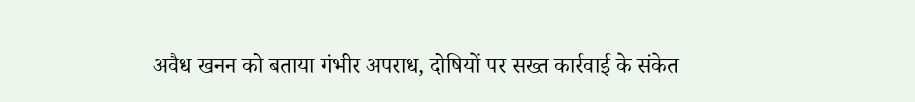अवैध खनन को बताया गंभीर अपराध, दोषियों पर सख्त कार्रवाई के संकेत